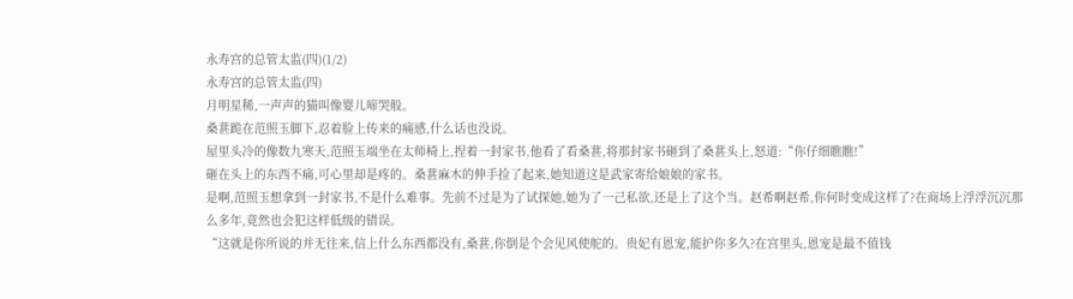永寿宫的总管太监(四)(1/2)
永寿宫的总管太监(四)
月明星稀,一声声的猫叫像婴儿啼哭般。
桑葚跪在范照玉脚下,忍着脸上传来的痛感,什么话也没说。
屋里头冷的像数九寒天,范照玉端坐在太师椅上,捏着一封家书,他看了看桑葚,将那封家书砸到了桑葚头上,怒道:“你仔细瞧瞧!”
砸在头上的东西不痛,可心里却是疼的。桑葚麻木的伸手捡了起来,她知道这是武家寄给娘娘的家书。
是啊,范照玉想拿到一封家书,不是什么难事。先前不过是为了试探她,她为了一己私欲,还是上了这个当。赵希啊赵希,你何时变成这样了?在商场上浮浮沉沉那么多年,竟然也会犯这样低级的错误。
“这就是你所说的并无往来,信上什么东西都没有,桑葚,你倒是个会见风使舵的。贵妃有恩宠,能护你多久?在宫里头,恩宠是最不值钱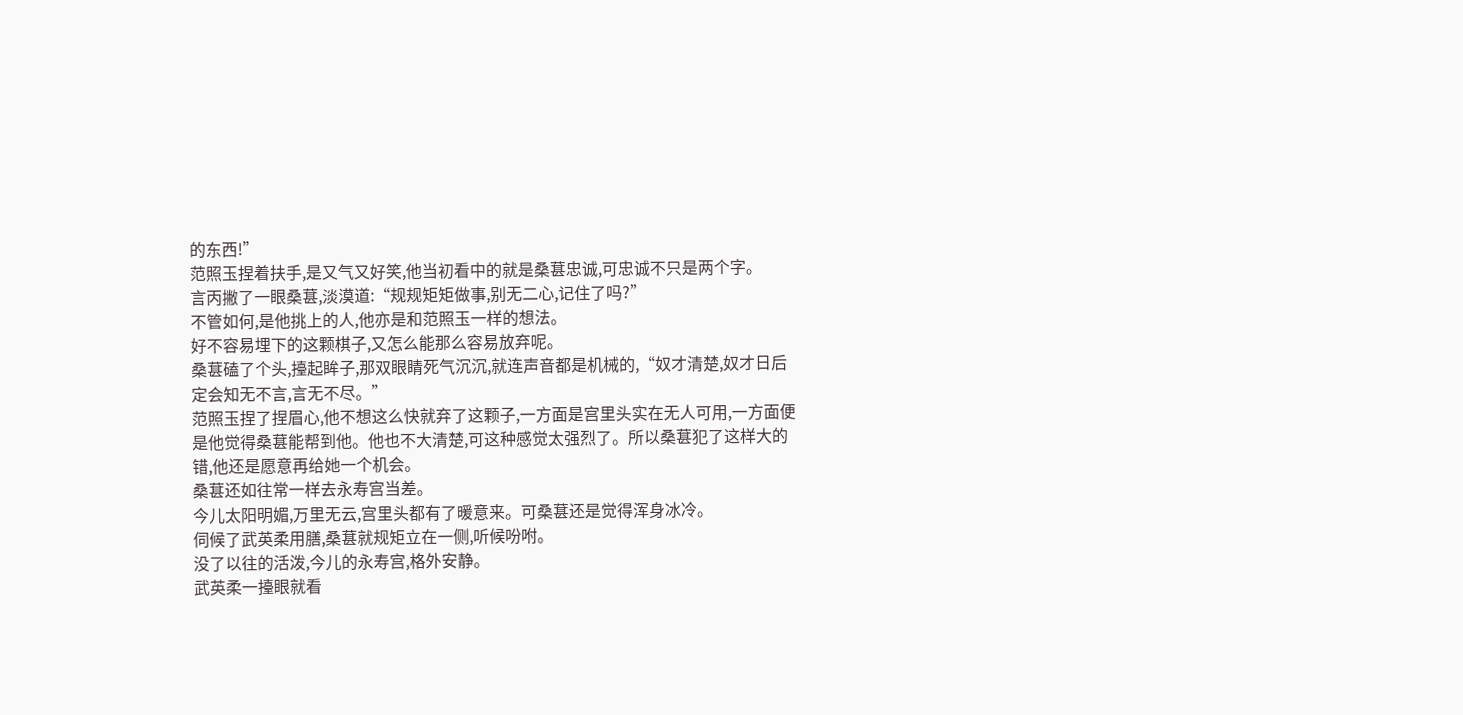的东西!”
范照玉捏着扶手,是又气又好笑,他当初看中的就是桑葚忠诚,可忠诚不只是两个字。
言丙撇了一眼桑葚,淡漠道:“规规矩矩做事,别无二心,记住了吗?”
不管如何,是他挑上的人,他亦是和范照玉一样的想法。
好不容易埋下的这颗棋子,又怎么能那么容易放弃呢。
桑葚磕了个头,擡起眸子,那双眼睛死气沉沉,就连声音都是机械的,“奴才清楚,奴才日后定会知无不言,言无不尽。”
范照玉捏了捏眉心,他不想这么快就弃了这颗子,一方面是宫里头实在无人可用,一方面便是他觉得桑葚能帮到他。他也不大清楚,可这种感觉太强烈了。所以桑葚犯了这样大的错,他还是愿意再给她一个机会。
桑葚还如往常一样去永寿宫当差。
今儿太阳明媚,万里无云,宫里头都有了暖意来。可桑葚还是觉得浑身冰冷。
伺候了武英柔用膳,桑葚就规矩立在一侧,听候吩咐。
没了以往的活泼,今儿的永寿宫,格外安静。
武英柔一擡眼就看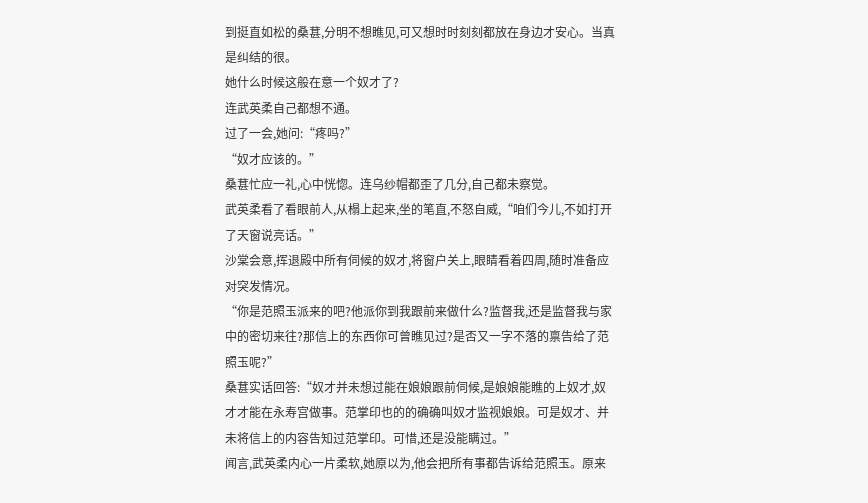到挺直如松的桑葚,分明不想瞧见,可又想时时刻刻都放在身边才安心。当真是纠结的很。
她什么时候这般在意一个奴才了?
连武英柔自己都想不通。
过了一会,她问:“疼吗?”
“奴才应该的。”
桑葚忙应一礼,心中恍惚。连乌纱帽都歪了几分,自己都未察觉。
武英柔看了看眼前人,从榻上起来,坐的笔直,不怒自威,“咱们今儿,不如打开了天窗说亮话。”
沙棠会意,挥退殿中所有伺候的奴才,将窗户关上,眼睛看着四周,随时准备应对突发情况。
“你是范照玉派来的吧?他派你到我跟前来做什么?监督我,还是监督我与家中的密切来往?那信上的东西你可曾瞧见过?是否又一字不落的禀告给了范照玉呢?”
桑葚实话回答:“奴才并未想过能在娘娘跟前伺候,是娘娘能瞧的上奴才,奴才才能在永寿宫做事。范掌印也的的确确叫奴才监视娘娘。可是奴才、并未将信上的内容告知过范掌印。可惜,还是没能瞒过。”
闻言,武英柔内心一片柔软,她原以为,他会把所有事都告诉给范照玉。原来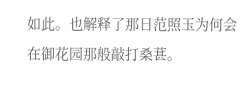如此。也解释了那日范照玉为何会在御花园那般敲打桑葚。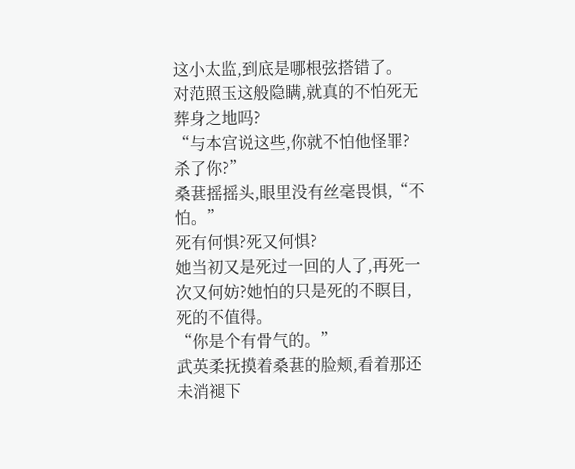这小太监,到底是哪根弦搭错了。
对范照玉这般隐瞒,就真的不怕死无葬身之地吗?
“与本宫说这些,你就不怕他怪罪?杀了你?”
桑葚摇摇头,眼里没有丝毫畏惧,“不怕。”
死有何惧?死又何惧?
她当初又是死过一回的人了,再死一次又何妨?她怕的只是死的不瞑目,死的不值得。
“你是个有骨气的。”
武英柔抚摸着桑葚的脸颊,看着那还未消褪下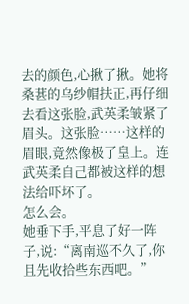去的颜色,心揪了揪。她将桑葚的乌纱帽扶正,再仔细去看这张脸,武英柔皱紧了眉头。这张脸……这样的眉眼,竟然像极了皇上。连武英柔自己都被这样的想法给吓坏了。
怎么会。
她垂下手,平息了好一阵子,说:“离南巡不久了,你且先收拾些东西吧。”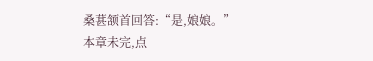桑葚颔首回答:“是,娘娘。”
本章未完,点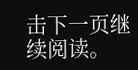击下一页继续阅读。